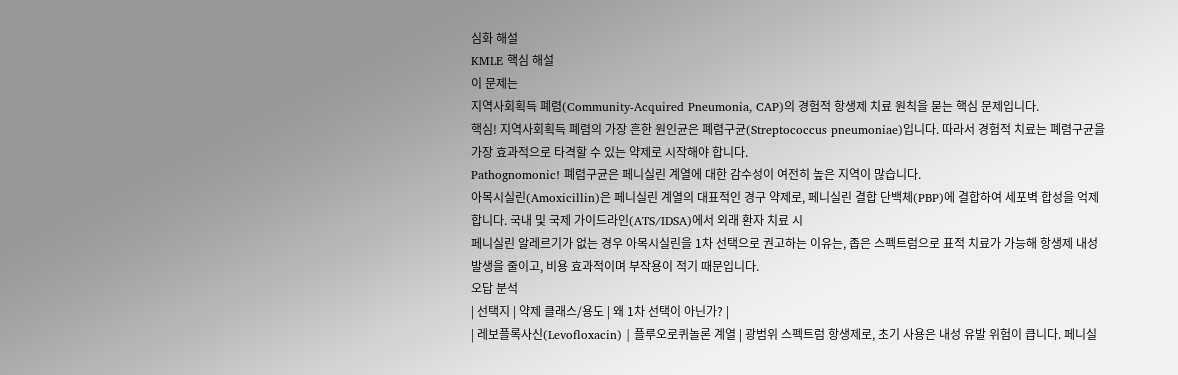심화 해설
KMLE 핵심 해설
이 문제는
지역사회획득 폐렴(Community-Acquired Pneumonia, CAP)의 경험적 항생제 치료 원칙을 묻는 핵심 문제입니다.
핵심! 지역사회획득 폐렴의 가장 흔한 원인균은 폐렴구균(Streptococcus pneumoniae)입니다. 따라서 경험적 치료는 폐렴구균을 가장 효과적으로 타격할 수 있는 약제로 시작해야 합니다.
Pathognomonic! 폐렴구균은 페니실린 계열에 대한 감수성이 여전히 높은 지역이 많습니다.
아목시실린(Amoxicillin)은 페니실린 계열의 대표적인 경구 약제로, 페니실린 결합 단백체(PBP)에 결합하여 세포벽 합성을 억제합니다. 국내 및 국제 가이드라인(ATS/IDSA)에서 외래 환자 치료 시
페니실린 알레르기가 없는 경우 아목시실린을 1차 선택으로 권고하는 이유는, 좁은 스펙트럼으로 표적 치료가 가능해 항생제 내성 발생을 줄이고, 비용 효과적이며 부작용이 적기 때문입니다.
오답 분석
| 선택지 | 약제 클래스/용도 | 왜 1차 선택이 아닌가? |
| 레보플록사신(Levofloxacin) | 플루오로퀴놀론 계열 | 광범위 스펙트럼 항생제로, 초기 사용은 내성 유발 위험이 큽니다. 페니실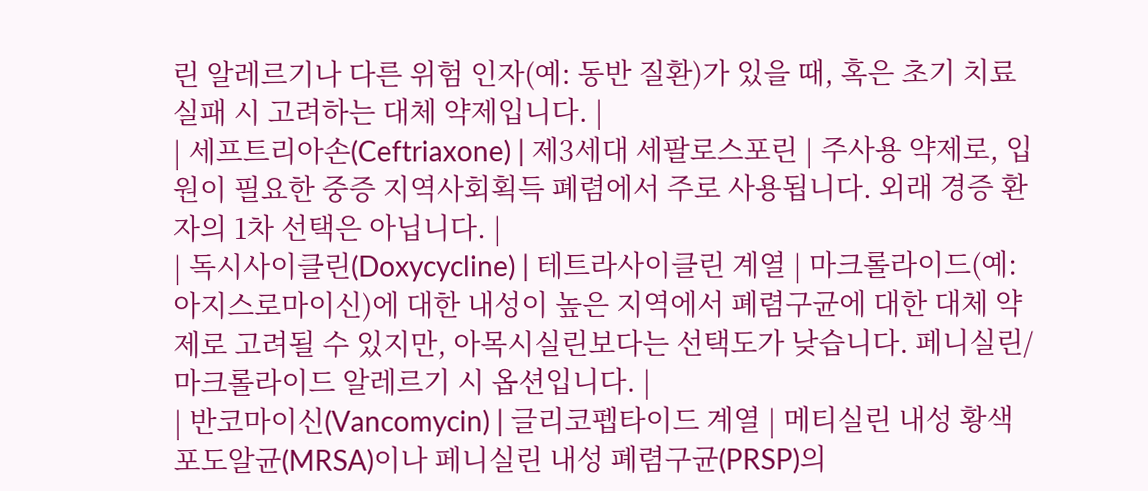린 알레르기나 다른 위험 인자(예: 동반 질환)가 있을 때, 혹은 초기 치료 실패 시 고려하는 대체 약제입니다. |
| 세프트리아손(Ceftriaxone) | 제3세대 세팔로스포린 | 주사용 약제로, 입원이 필요한 중증 지역사회획득 폐렴에서 주로 사용됩니다. 외래 경증 환자의 1차 선택은 아닙니다. |
| 독시사이클린(Doxycycline) | 테트라사이클린 계열 | 마크롤라이드(예: 아지스로마이신)에 대한 내성이 높은 지역에서 폐렴구균에 대한 대체 약제로 고려될 수 있지만, 아목시실린보다는 선택도가 낮습니다. 페니실린/마크롤라이드 알레르기 시 옵션입니다. |
| 반코마이신(Vancomycin) | 글리코펩타이드 계열 | 메티실린 내성 황색포도알균(MRSA)이나 페니실린 내성 폐렴구균(PRSP)의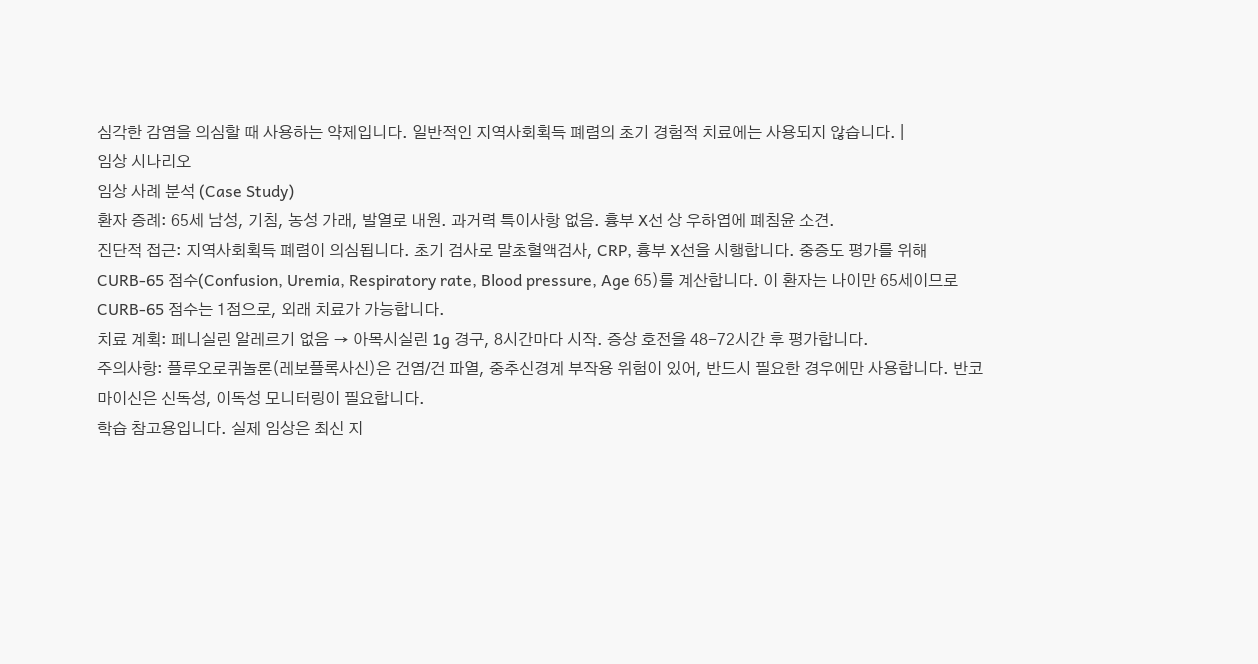심각한 감염을 의심할 때 사용하는 약제입니다. 일반적인 지역사회획득 폐렴의 초기 경험적 치료에는 사용되지 않습니다. |
임상 시나리오
임상 사례 분석 (Case Study)
환자 증례: 65세 남성, 기침, 농성 가래, 발열로 내원. 과거력 특이사항 없음. 흉부 X선 상 우하엽에 폐침윤 소견.
진단적 접근: 지역사회획득 폐렴이 의심됩니다. 초기 검사로 말초혈액검사, CRP, 흉부 X선을 시행합니다. 중증도 평가를 위해 CURB-65 점수(Confusion, Uremia, Respiratory rate, Blood pressure, Age 65)를 계산합니다. 이 환자는 나이만 65세이므로 CURB-65 점수는 1점으로, 외래 치료가 가능합니다.
치료 계획: 페니실린 알레르기 없음 → 아목시실린 1g 경구, 8시간마다 시작. 증상 호전을 48-72시간 후 평가합니다.
주의사항: 플루오로퀴놀론(레보플록사신)은 건염/건 파열, 중추신경계 부작용 위험이 있어, 반드시 필요한 경우에만 사용합니다. 반코마이신은 신독성, 이독성 모니터링이 필요합니다.
학습 참고용입니다. 실제 임상은 최신 지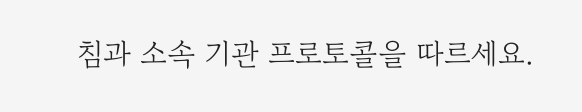침과 소속 기관 프로토콜을 따르세요.